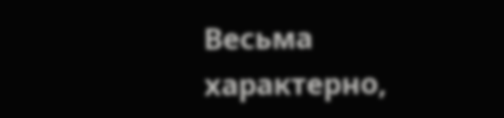Весьма характерно,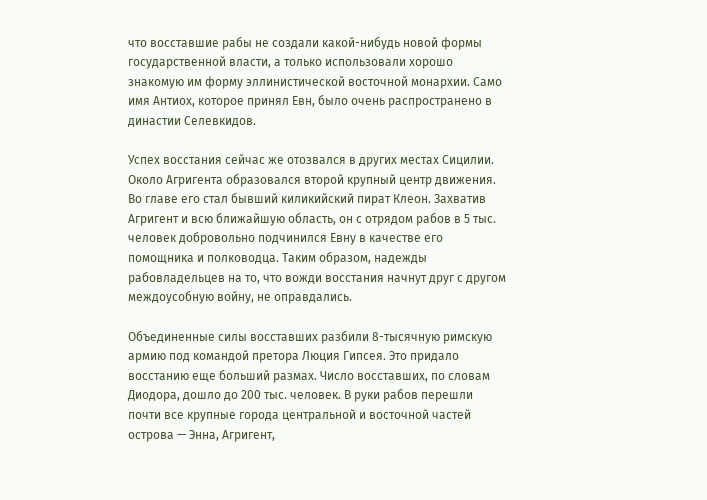что восставшие рабы не создали какой-нибудь новой формы государственной власти, а только использовали хорошо знакомую им форму эллинистической восточной монархии. Само имя Антиох, которое принял Евн, было очень распространено в династии Селевкидов.

Успех восстания сейчас же отозвался в других местах Сицилии. Около Агригента образовался второй крупный центр движения. Во главе его стал бывший киликийский пират Клеон. Захватив Агригент и всю ближайшую область, он с отрядом рабов в 5 тыс. человек добровольно подчинился Евну в качестве его помощника и полководца. Таким образом, надежды рабовладельцев на то, что вожди восстания начнут друг с другом междоусобную войну, не оправдались.

Объединенные силы восставших разбили 8-тысячную римскую армию под командой претора Люция Гипсея. Это придало восстанию еще больший размах. Число восставших, по словам Диодора, дошло до 200 тыс. человек. В руки рабов перешли почти все крупные города центральной и восточной частей острова — Энна, Агригент,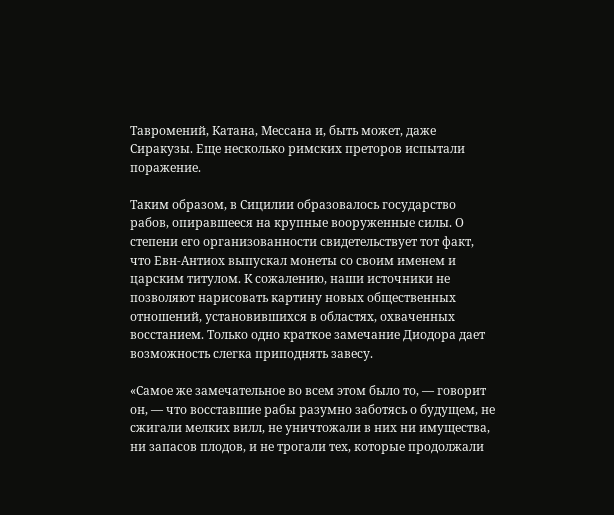Тавромений, Катана, Мессана и, быть может, даже Сиракузы. Еще несколько римских преторов испытали поражение.

Таким образом, в Сицилии образовалось государство рабов, опиравшееся на крупные вооруженные силы. О степени его организованности свидетельствует тот факт, что Евн-Антиох выпускал монеты со своим именем и царским титулом. К сожалению, наши источники не позволяют нарисовать картину новых общественных отношений, установившихся в областях, охваченных восстанием. Только одно краткое замечание Диодора дает возможность слегка приподнять завесу.

«Самое же замечательное во всем этом было то, — говорит он, — что восставшие рабы разумно заботясь о будущем, не сжигали мелких вилл, не уничтожали в них ни имущества, ни запасов плодов, и не трогали тех, которые продолжали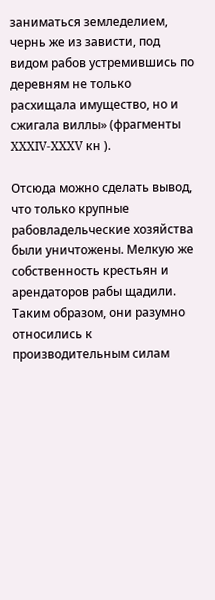заниматься земледелием, чернь же из зависти, под видом рабов устремившись по деревням не только расхищала имущество, но и сжигала виллы» (фрагменты XXXIV-XXXV кн ).

Отсюда можно сделать вывод, что только крупные рабовладельческие хозяйства были уничтожены. Мелкую же собственность крестьян и арендаторов рабы щадили. Таким образом, они разумно относились к производительным силам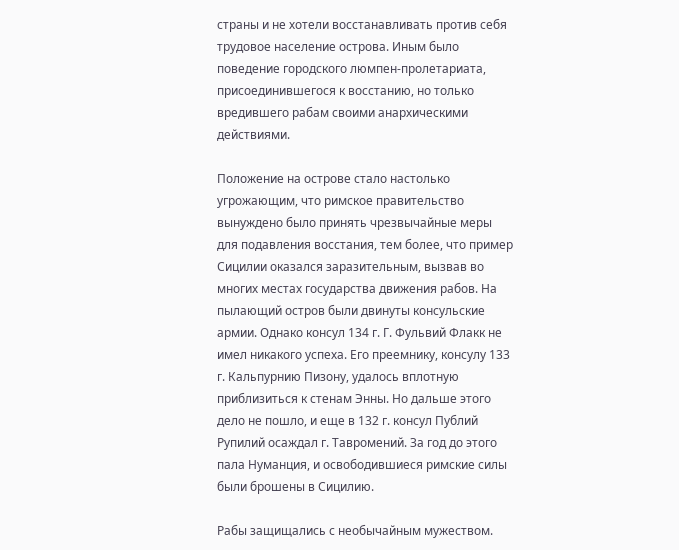страны и не хотели восстанавливать против себя трудовое население острова. Иным было поведение городского люмпен-пролетариата, присоединившегося к восстанию, но только вредившего рабам своими анархическими действиями.

Положение на острове стало настолько угрожающим, что римское правительство вынуждено было принять чрезвычайные меры для подавления восстания, тем более, что пример Сицилии оказался заразительным, вызвав во многих местах государства движения рабов. На пылающий остров были двинуты консульские армии. Однако консул 134 г. Г. Фульвий Флакк не имел никакого успеха. Его преемнику, консулу 133 г. Кальпурнию Пизону, удалось вплотную приблизиться к стенам Энны. Но дальше этого дело не пошло, и еще в 132 г. консул Публий Рупилий осаждал г. Тавромений. За год до этого пала Нуманция, и освободившиеся римские силы были брошены в Сицилию.

Рабы защищались с необычайным мужеством.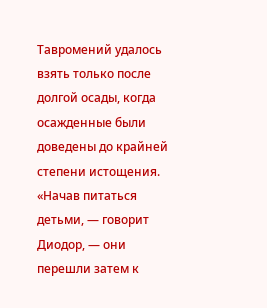Тавромений удалось взять только после долгой осады, когда осажденные были доведены до крайней степени истощения. «Начав питаться детьми, — говорит Диодор, — они перешли затем к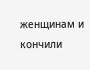женщинам и кончили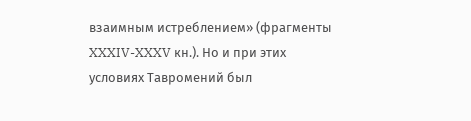взаимным истреблением» (фрагменты XXXIV-XXXV кн.). Но и при этих условиях Тавромений был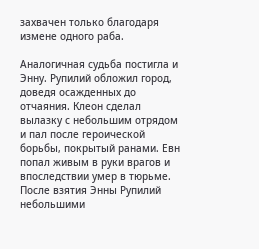захвачен только благодаря измене одного раба.

Аналогичная судьба постигла и Энну. Рупилий обложил город, доведя осажденных до отчаяния. Клеон сделал вылазку с небольшим отрядом и пал после героической борьбы, покрытый ранами. Евн попал живым в руки врагов и впоследствии умер в тюрьме. После взятия Энны Рупилий небольшими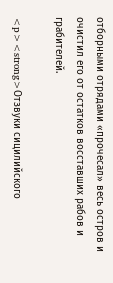отборными отрядами «прочесал» весь остров и очистил его от остатков восставших рабов и грабителей.

<p><strong>Отзвуки сицилийского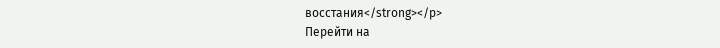восстания</strong></p>
Перейти на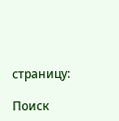страницу:

Поиск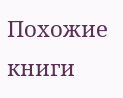Похожие книги